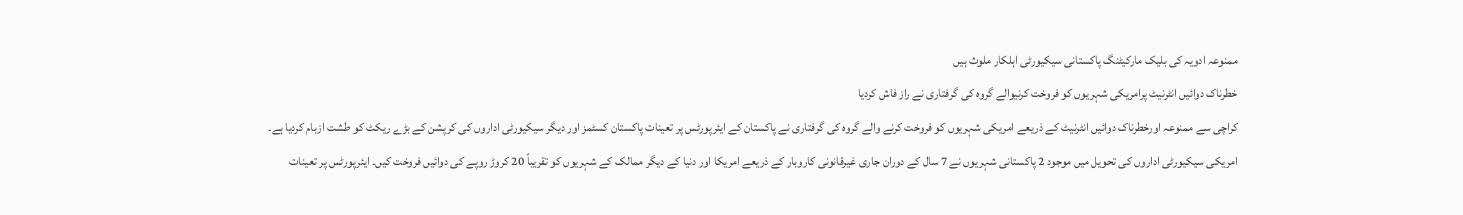ممنوعہ ادویہ کی بلیک مارکیٹنگ پاکستانی سیکیورٹی اہلکار ملوث ہیں
خطرناک دوائیں انٹرنیٹ پرامریکی شہریوں کو فروخت کرنیوالے گروہ کی گرفتاری نے راز فاش کردیا
کراچی سے ممنوعہ اورخطرناک دوائیں انٹرنیٹ کے ذریعے امریکی شہریوں کو فروخت کرنے والے گروہ کی گرفتاری نے پاکستان کے ایئرپورٹس پر تعینات پاکستان کسٹمز اور دیگر سیکیورٹی اداروں کی کرپشن کے بڑے ریکٹ کو طشت ازبام کردیا ہے۔
امریکی سیکیورٹی اداروں کی تحویل میں موجود 2 پاکستانی شہریوں نے 7 سال کے دوران جاری غیرقانونی کاروبار کے ذریعے امریکا اور دنیا کے دیگر ممالک کے شہریوں کو تقریباً 20 کروڑ روپے کی دوائیں فروخت کیں۔ ایئرپورٹس پر تعینات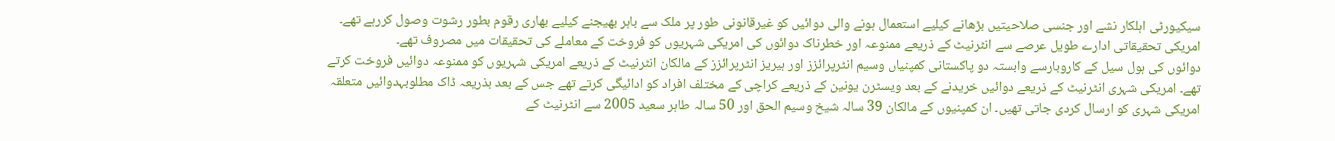سیکیورٹی اہلکار نشے اور جنسی صلاحیتیں بڑھانے کیلیے استعمال ہونے والی دوائیں کو غیرقانونی طور پر ملک سے باہر بھیجنے کیلیے بھاری رقوم بطور رشوت وصول کررہے تھے۔ امریکی تحقیقاتی ادارے طویل عرصے سے انٹرنیٹ کے ذریعے ممنوعہ اور خطرناک دوائوں کی امریکی شہریوں کو فروخت کے معاملے کی تحقیقات میں مصروف تھے۔
دوائوں کی ہول سیل کے کاروبارسے وابستہ دو پاکستانی کمپنیاں وسیم انٹرپرائزز اور ہیریز انٹرپرائزز کے مالکان انٹرنیٹ کے ذریعے امریکی شہریوں کو ممنوعہ دوائیں فروخت کرتے تھے۔ امریکی شہری انٹرنیٹ کے ذریعے دوائیں خریدنے کے بعد ویسٹرن یونین کے ذریعے کراچی کے مختلف افراد کو ادائیگی کرتے تھے جس کے بعد بذریعہ ڈاک مطلوبہدوائیں متعلقہ امریکی شہری کو ارسال کردی جاتی تھیں۔ ان کمپنیوں کے مالکان 39 سالہ شیخ وسیم الحق اور 50 سالہ طاہر سعید 2005 سے انٹرنیٹ کے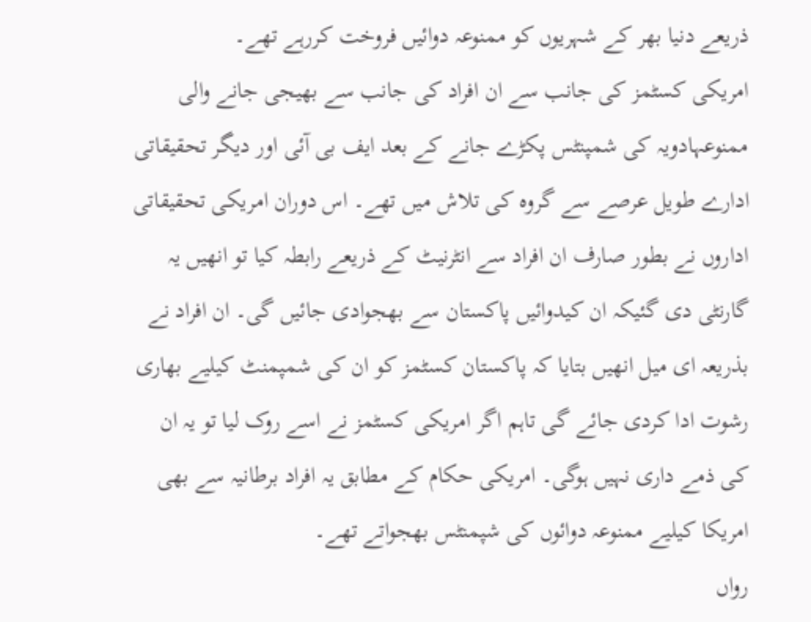ذریعے دنیا بھر کے شہریوں کو ممنوعہ دوائیں فروخت کررہے تھے۔
امریکی کسٹمز کی جانب سے ان افراد کی جانب سے بھیجی جانے والی ممنوعہادویہ کی شمپنٹس پکڑے جانے کے بعد ایف بی آئی اور دیگر تحقیقاتی ادارے طویل عرصے سے گروہ کی تلاش میں تھے۔ اس دوران امریکی تحقیقاتی اداروں نے بطور صارف ان افراد سے انٹرنیٹ کے ذریعے رابطہ کیا تو انھیں یہ گارنٹی دی گئیکہ ان کیدوائیں پاکستان سے بھجوادی جائیں گی۔ ان افراد نے بذریعہ ای میل انھیں بتایا کہ پاکستان کسٹمز کو ان کی شمپمنٹ کیلیے بھاری رشوت ادا کردی جائے گی تاہم اگر امریکی کسٹمز نے اسے روک لیا تو یہ ان کی ذمے داری نہیں ہوگی۔ امریکی حکام کے مطابق یہ افراد برطانیہ سے بھی امریکا کیلیے ممنوعہ دوائوں کی شپمنٹس بھجواتے تھے۔
رواں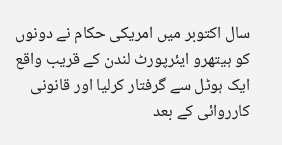سال اکتوبر میں امریکی حکام نے دونوں کو ہیتھرو ایئرپورٹ لندن کے قریب واقع ایک ہوٹل سے گرفتار کرلیا اور قانونی کارروائی کے بعد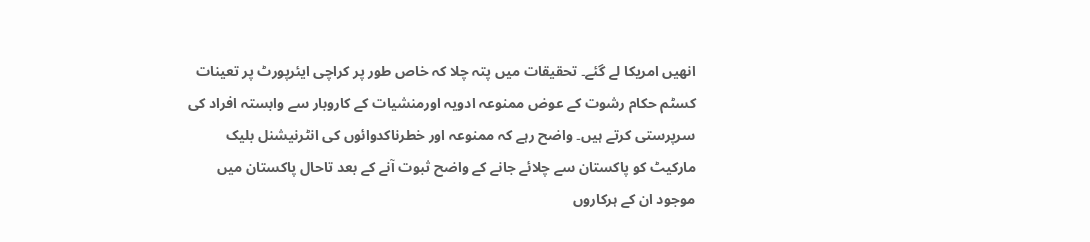انھیں امریکا لے گئے۔ تحقیقات میں پتہ چلا کہ خاص طور پر کراچی ایئرپورٹ پر تعینات کسٹم حکام رشوت کے عوض ممنوعہ ادویہ اورمنشیات کے کاروبار سے وابستہ افراد کی سرپرستی کرتے ہیں۔ واضح رہے کہ ممنوعہ اور خطرناکدوائوں کی انٹرنیشنل بلیک مارکیٹ کو پاکستان سے چلائے جانے کے واضح ثبوت آنے کے بعد تاحال پاکستان میں موجود ان کے ہرکاروں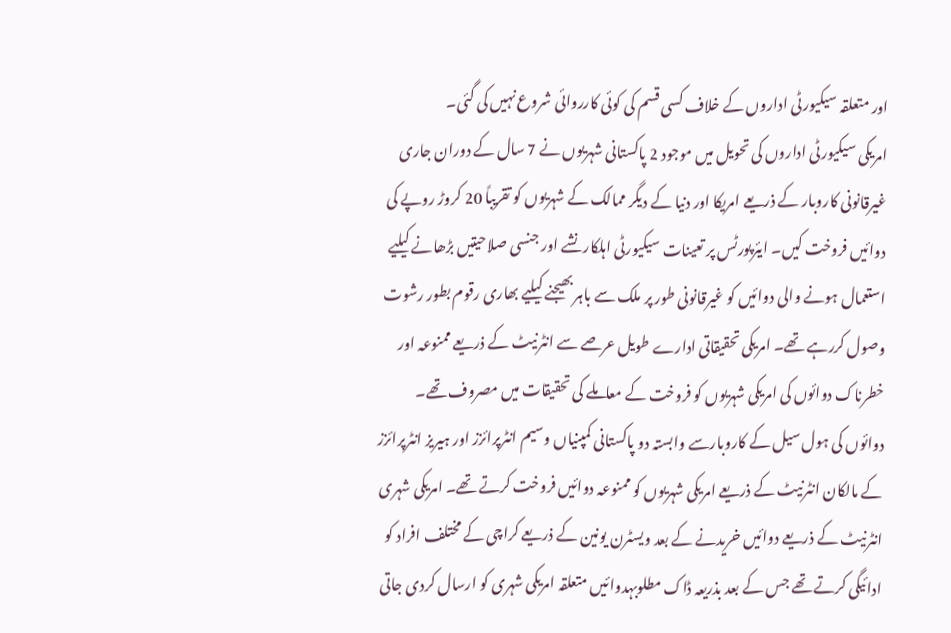اور متعلقہ سیکیورٹی اداروں کے خلاف کسی قسم کی کوئی کارروائی شروع نہیں کی گئی۔
امریکی سیکیورٹی اداروں کی تحویل میں موجود 2 پاکستانی شہریوں نے 7 سال کے دوران جاری غیرقانونی کاروبار کے ذریعے امریکا اور دنیا کے دیگر ممالک کے شہریوں کو تقریباً 20 کروڑ روپے کی دوائیں فروخت کیں۔ ایئرپورٹس پر تعینات سیکیورٹی اہلکار نشے اور جنسی صلاحیتیں بڑھانے کیلیے استعمال ہونے والی دوائیں کو غیرقانونی طور پر ملک سے باہر بھیجنے کیلیے بھاری رقوم بطور رشوت وصول کررہے تھے۔ امریکی تحقیقاتی ادارے طویل عرصے سے انٹرنیٹ کے ذریعے ممنوعہ اور خطرناک دوائوں کی امریکی شہریوں کو فروخت کے معاملے کی تحقیقات میں مصروف تھے۔
دوائوں کی ہول سیل کے کاروبارسے وابستہ دو پاکستانی کمپنیاں وسیم انٹرپرائزز اور ہیریز انٹرپرائزز کے مالکان انٹرنیٹ کے ذریعے امریکی شہریوں کو ممنوعہ دوائیں فروخت کرتے تھے۔ امریکی شہری انٹرنیٹ کے ذریعے دوائیں خریدنے کے بعد ویسٹرن یونین کے ذریعے کراچی کے مختلف افراد کو ادائیگی کرتے تھے جس کے بعد بذریعہ ڈاک مطلوبہدوائیں متعلقہ امریکی شہری کو ارسال کردی جاتی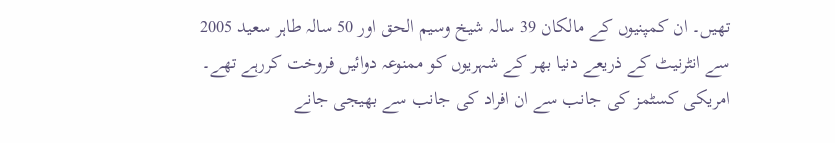تھیں۔ ان کمپنیوں کے مالکان 39 سالہ شیخ وسیم الحق اور 50 سالہ طاہر سعید 2005 سے انٹرنیٹ کے ذریعے دنیا بھر کے شہریوں کو ممنوعہ دوائیں فروخت کررہے تھے۔
امریکی کسٹمز کی جانب سے ان افراد کی جانب سے بھیجی جانے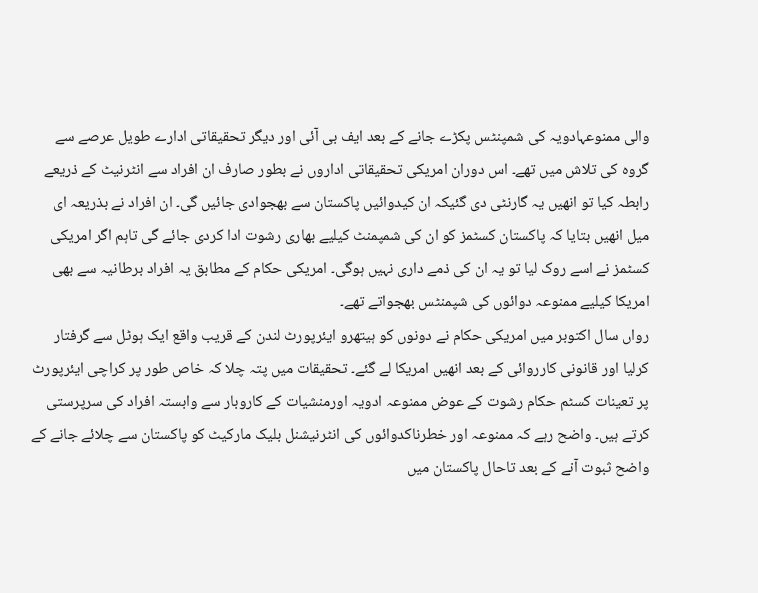والی ممنوعہادویہ کی شمپنٹس پکڑے جانے کے بعد ایف بی آئی اور دیگر تحقیقاتی ادارے طویل عرصے سے گروہ کی تلاش میں تھے۔ اس دوران امریکی تحقیقاتی اداروں نے بطور صارف ان افراد سے انٹرنیٹ کے ذریعے رابطہ کیا تو انھیں یہ گارنٹی دی گئیکہ ان کیدوائیں پاکستان سے بھجوادی جائیں گی۔ ان افراد نے بذریعہ ای میل انھیں بتایا کہ پاکستان کسٹمز کو ان کی شمپمنٹ کیلیے بھاری رشوت ادا کردی جائے گی تاہم اگر امریکی کسٹمز نے اسے روک لیا تو یہ ان کی ذمے داری نہیں ہوگی۔ امریکی حکام کے مطابق یہ افراد برطانیہ سے بھی امریکا کیلیے ممنوعہ دوائوں کی شپمنٹس بھجواتے تھے۔
رواں سال اکتوبر میں امریکی حکام نے دونوں کو ہیتھرو ایئرپورٹ لندن کے قریب واقع ایک ہوٹل سے گرفتار کرلیا اور قانونی کارروائی کے بعد انھیں امریکا لے گئے۔ تحقیقات میں پتہ چلا کہ خاص طور پر کراچی ایئرپورٹ پر تعینات کسٹم حکام رشوت کے عوض ممنوعہ ادویہ اورمنشیات کے کاروبار سے وابستہ افراد کی سرپرستی کرتے ہیں۔ واضح رہے کہ ممنوعہ اور خطرناکدوائوں کی انٹرنیشنل بلیک مارکیٹ کو پاکستان سے چلائے جانے کے واضح ثبوت آنے کے بعد تاحال پاکستان میں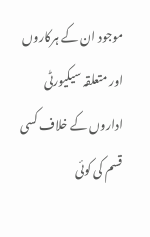موجود ان کے ہرکاروں اور متعلقہ سیکیورٹی اداروں کے خلاف کسی قسم کی کوئی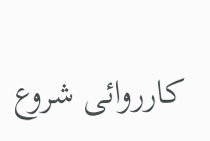کارروائی شروع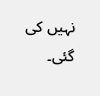نہیں کی گئی۔